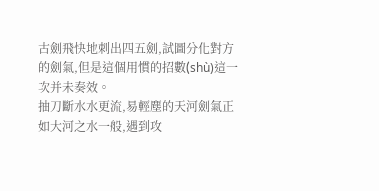古劍飛快地刺出四五劍,試圖分化對方的劍氣,但是這個用慣的招數(shù)這一次并未奏效。
抽刀斷水水更流,易輕塵的天河劍氣正如大河之水一般,遇到攻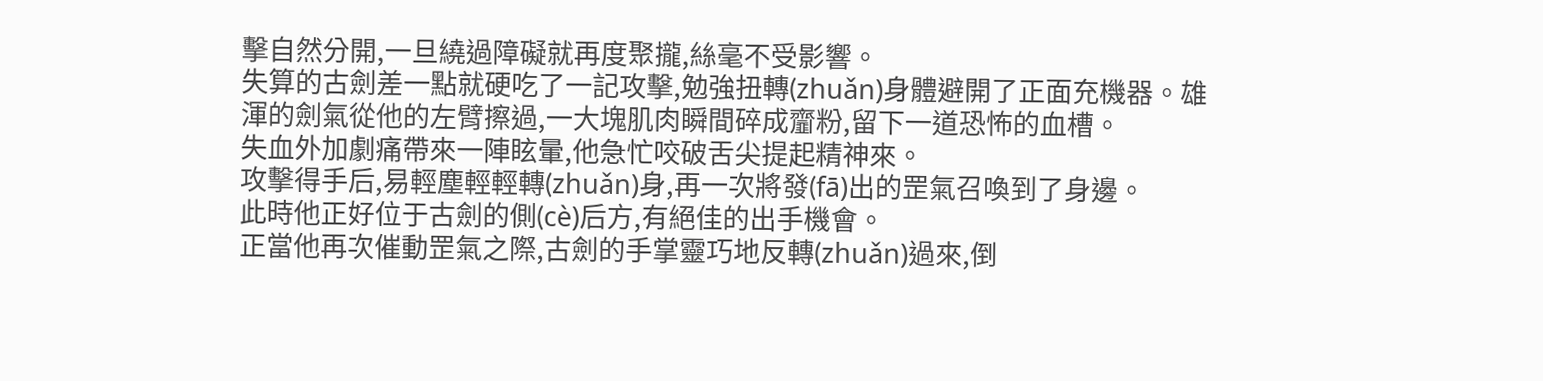擊自然分開,一旦繞過障礙就再度聚攏,絲毫不受影響。
失算的古劍差一點就硬吃了一記攻擊,勉強扭轉(zhuǎn)身體避開了正面充機器。雄渾的劍氣從他的左臂擦過,一大塊肌肉瞬間碎成齏粉,留下一道恐怖的血槽。
失血外加劇痛帶來一陣眩暈,他急忙咬破舌尖提起精神來。
攻擊得手后,易輕塵輕輕轉(zhuǎn)身,再一次將發(fā)出的罡氣召喚到了身邊。
此時他正好位于古劍的側(cè)后方,有絕佳的出手機會。
正當他再次催動罡氣之際,古劍的手掌靈巧地反轉(zhuǎn)過來,倒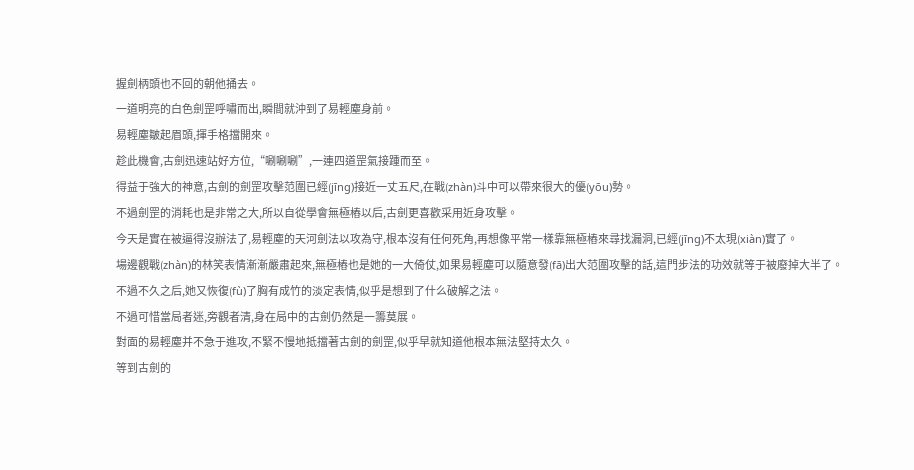握劍柄頭也不回的朝他捅去。
一道明亮的白色劍罡呼嘯而出,瞬間就沖到了易輕塵身前。
易輕塵皺起眉頭,揮手格擋開來。
趁此機會,古劍迅速站好方位,“唰唰唰”,一連四道罡氣接踵而至。
得益于強大的神意,古劍的劍罡攻擊范圍已經(jīng)接近一丈五尺,在戰(zhàn)斗中可以帶來很大的優(yōu)勢。
不過劍罡的消耗也是非常之大,所以自從學會無極樁以后,古劍更喜歡采用近身攻擊。
今天是實在被逼得沒辦法了,易輕塵的天河劍法以攻為守,根本沒有任何死角,再想像平常一樣靠無極樁來尋找漏洞,已經(jīng)不太現(xiàn)實了。
場邊觀戰(zhàn)的林笑表情漸漸嚴肅起來,無極樁也是她的一大倚仗,如果易輕塵可以隨意發(fā)出大范圍攻擊的話,這門步法的功效就等于被廢掉大半了。
不過不久之后,她又恢復(fù)了胸有成竹的淡定表情,似乎是想到了什么破解之法。
不過可惜當局者迷,旁觀者清,身在局中的古劍仍然是一籌莫展。
對面的易輕塵并不急于進攻,不緊不慢地抵擋著古劍的劍罡,似乎早就知道他根本無法堅持太久。
等到古劍的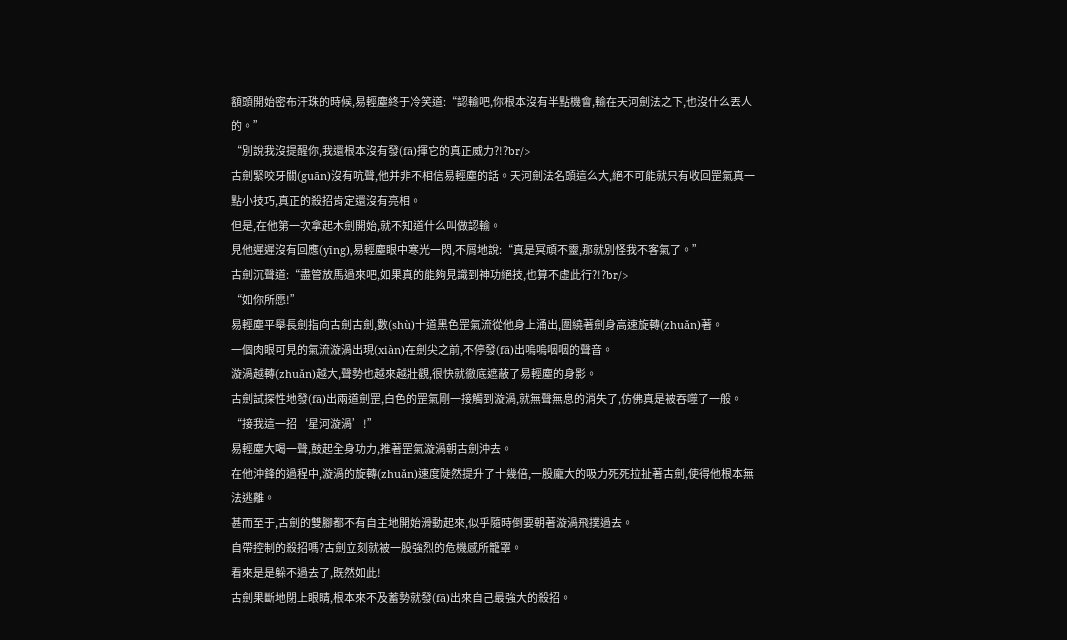額頭開始密布汗珠的時候,易輕塵終于冷笑道:“認輸吧,你根本沒有半點機會,輸在天河劍法之下,也沒什么丟人的。”
“別說我沒提醒你,我還根本沒有發(fā)揮它的真正威力?!?br/>
古劍緊咬牙關(guān)沒有吭聲,他并非不相信易輕塵的話。天河劍法名頭這么大,絕不可能就只有收回罡氣真一點小技巧,真正的殺招肯定還沒有亮相。
但是,在他第一次拿起木劍開始,就不知道什么叫做認輸。
見他遲遲沒有回應(yīng),易輕塵眼中寒光一閃,不屑地說:“真是冥頑不靈,那就別怪我不客氣了。”
古劍沉聲道:“盡管放馬過來吧,如果真的能夠見識到神功絕技,也算不虛此行?!?br/>
“如你所愿!”
易輕塵平舉長劍指向古劍古劍,數(shù)十道黑色罡氣流從他身上涌出,圍繞著劍身高速旋轉(zhuǎn)著。
一個肉眼可見的氣流漩渦出現(xiàn)在劍尖之前,不停發(fā)出嗚嗚咽咽的聲音。
漩渦越轉(zhuǎn)越大,聲勢也越來越壯觀,很快就徹底遮蔽了易輕塵的身影。
古劍試探性地發(fā)出兩道劍罡,白色的罡氣剛一接觸到漩渦,就無聲無息的消失了,仿佛真是被吞噬了一般。
“接我這一招‘星河漩渦’!”
易輕塵大喝一聲,鼓起全身功力,推著罡氣漩渦朝古劍沖去。
在他沖鋒的過程中,漩渦的旋轉(zhuǎn)速度陡然提升了十幾倍,一股龐大的吸力死死拉扯著古劍,使得他根本無法逃離。
甚而至于,古劍的雙腳都不有自主地開始滑動起來,似乎隨時倒要朝著漩渦飛撲過去。
自帶控制的殺招嗎?古劍立刻就被一股強烈的危機感所籠罩。
看來是是躲不過去了,既然如此!
古劍果斷地閉上眼睛,根本來不及蓄勢就發(fā)出來自己最強大的殺招。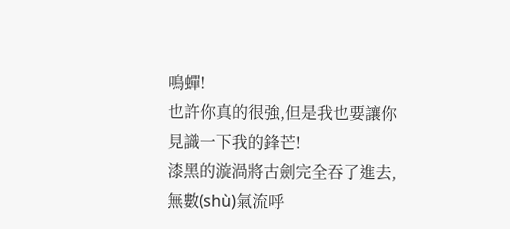鳴蟬!
也許你真的很強,但是我也要讓你見識一下我的鋒芒!
漆黑的漩渦將古劍完全吞了進去,無數(shù)氣流呼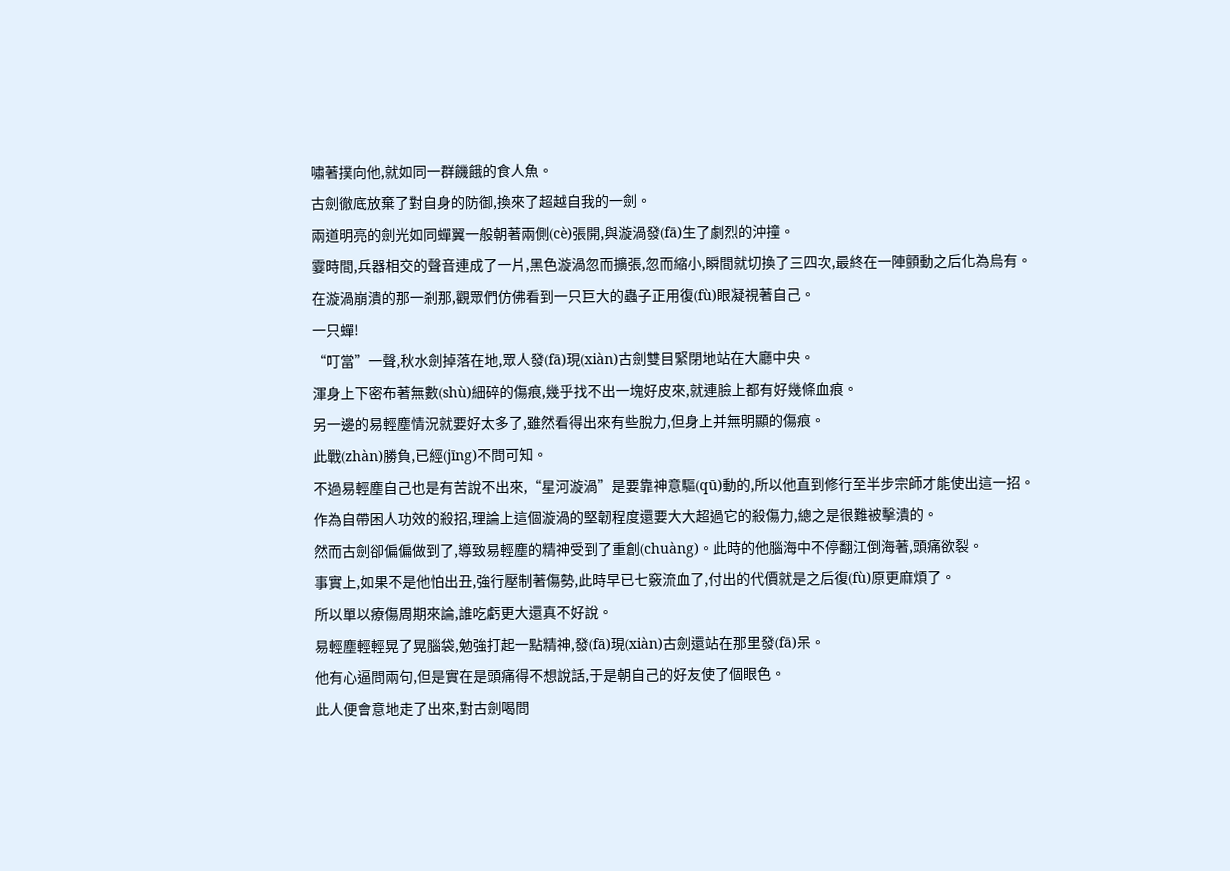嘯著撲向他,就如同一群饑餓的食人魚。
古劍徹底放棄了對自身的防御,換來了超越自我的一劍。
兩道明亮的劍光如同蟬翼一般朝著兩側(cè)張開,與漩渦發(fā)生了劇烈的沖撞。
霎時間,兵器相交的聲音連成了一片,黑色漩渦忽而擴張,忽而縮小,瞬間就切換了三四次,最終在一陣顫動之后化為烏有。
在漩渦崩潰的那一剎那,觀眾們仿佛看到一只巨大的蟲子正用復(fù)眼凝視著自己。
一只蟬!
“叮當”一聲,秋水劍掉落在地,眾人發(fā)現(xiàn)古劍雙目緊閉地站在大廳中央。
渾身上下密布著無數(shù)細碎的傷痕,幾乎找不出一塊好皮來,就連臉上都有好幾條血痕。
另一邊的易輕塵情況就要好太多了,雖然看得出來有些脫力,但身上并無明顯的傷痕。
此戰(zhàn)勝負,已經(jīng)不問可知。
不過易輕塵自己也是有苦說不出來,“星河漩渦”是要靠神意驅(qū)動的,所以他直到修行至半步宗師才能使出這一招。
作為自帶困人功效的殺招,理論上這個漩渦的堅韌程度還要大大超過它的殺傷力,總之是很難被擊潰的。
然而古劍卻偏偏做到了,導致易輕塵的精神受到了重創(chuàng)。此時的他腦海中不停翻江倒海著,頭痛欲裂。
事實上,如果不是他怕出丑,強行壓制著傷勢,此時早已七竅流血了,付出的代價就是之后復(fù)原更麻煩了。
所以單以療傷周期來論,誰吃虧更大還真不好說。
易輕塵輕輕晃了晃腦袋,勉強打起一點精神,發(fā)現(xiàn)古劍還站在那里發(fā)呆。
他有心逼問兩句,但是實在是頭痛得不想說話,于是朝自己的好友使了個眼色。
此人便會意地走了出來,對古劍喝問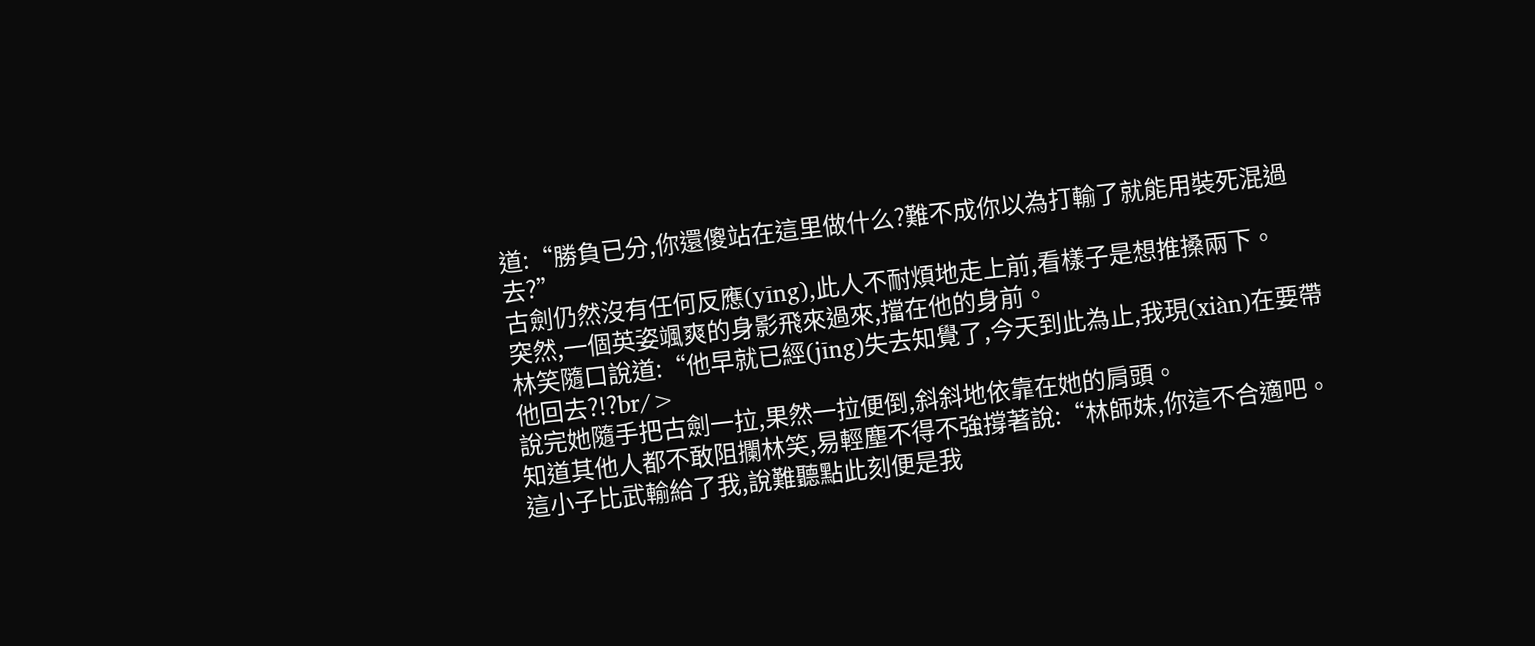道:“勝負已分,你還傻站在這里做什么?難不成你以為打輸了就能用裝死混過去?”
古劍仍然沒有任何反應(yīng),此人不耐煩地走上前,看樣子是想推搡兩下。
突然,一個英姿颯爽的身影飛來過來,擋在他的身前。
林笑隨口說道:“他早就已經(jīng)失去知覺了,今天到此為止,我現(xiàn)在要帶他回去?!?br/>
說完她隨手把古劍一拉,果然一拉便倒,斜斜地依靠在她的肩頭。
知道其他人都不敢阻攔林笑,易輕塵不得不強撐著說:“林師妹,你這不合適吧。這小子比武輸給了我,說難聽點此刻便是我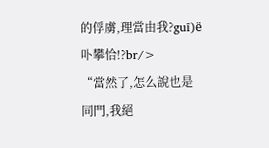的俘虜,理當由我?guī)ё卟攀恰!?br/>
“當然了,怎么說也是同門,我絕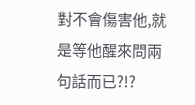對不會傷害他,就是等他醒來問兩句話而已?!?